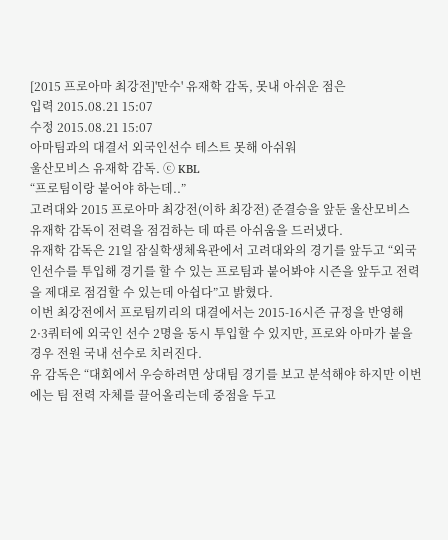[2015 프로아마 최강전]'만수' 유재학 감독, 못내 아쉬운 점은
입력 2015.08.21 15:07
수정 2015.08.21 15:07
아마팀과의 대결서 외국인선수 테스트 못해 아쉬워
울산모비스 유재학 감독. ⓒ KBL
“프로팀이랑 붙어야 하는데..”
고려대와 2015 프로아마 최강전(이하 최강전) 준결승을 앞둔 울산모비스 유재학 감독이 전력을 점검하는 데 따른 아쉬움을 드러냈다.
유재학 감독은 21일 잠실학생체육관에서 고려대와의 경기를 앞두고 “외국인선수를 투입해 경기를 할 수 있는 프로팀과 붙어봐야 시즌을 앞두고 전력을 제대로 점검할 수 있는데 아쉽다”고 밝혔다.
이번 최강전에서 프로팀끼리의 대결에서는 2015-16시즌 규정을 반영해 2·3쿼터에 외국인 선수 2명을 동시 투입할 수 있지만, 프로와 아마가 붙을 경우 전원 국내 선수로 치러진다.
유 감독은 “대회에서 우승하려면 상대팀 경기를 보고 분석해야 하지만 이번에는 팀 전력 자체를 끌어올리는데 중점을 두고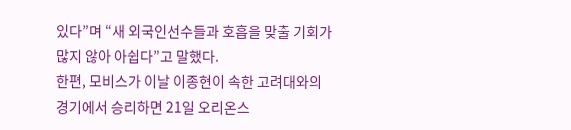있다”며 “새 외국인선수들과 호흡을 맞출 기회가 많지 않아 아쉽다”고 말했다.
한편, 모비스가 이날 이종현이 속한 고려대와의 경기에서 승리하면 21일 오리온스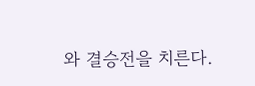와 결승전을 치른다.